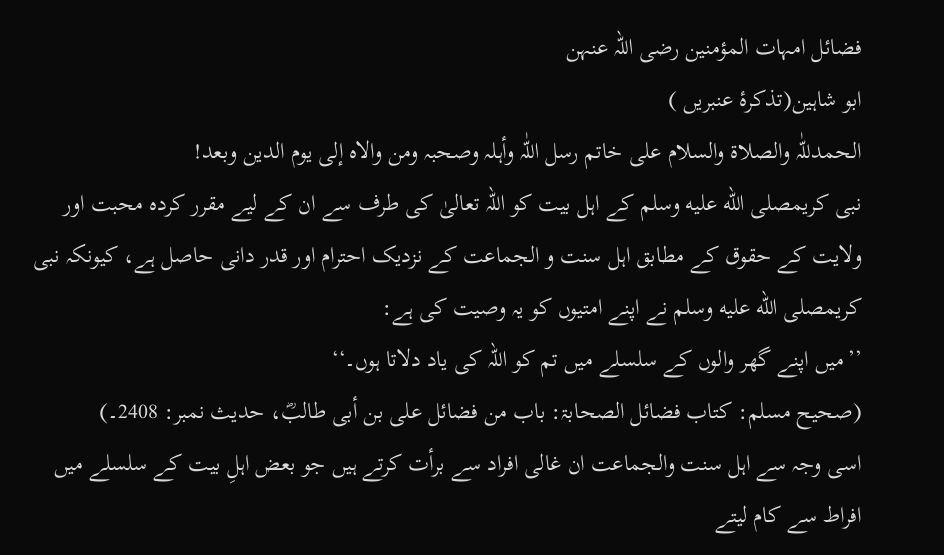فضائل امہات المؤمنین رضی اللہ عنہن
ابو شاہین(تذکرۂ عنبریں )
الحمدللّٰہ والصلاۃ والسلام علی خاتم رسل اللّٰہ وأہلہ وصحبہ ومن والاہ إلی یوم الدین وبعد!
نبی کریمصلى الله عليه وسلم کے اہل بیت کو اللہ تعالیٰ کی طرف سے ان کے لیے مقرر کردہ محبت اور ولایت کے حقوق کے مطابق اہل سنت و الجماعت کے نزدیک احترام اور قدر دانی حاصل ہے، کیونکہ نبی کریمصلى الله عليه وسلم نے اپنے امتیوں کو یہ وصیت کی ہے:
’’میں اپنے گھر والوں کے سلسلے میں تم کو اللہ کی یاد دلاتا ہوں۔‘‘
(صحیح مسلم: کتاب فضائل الصحابۃ: باب من فضائل علی بن أبی طالبؓ، حدیث نمبر: 2408۔)
اسی وجہ سے اہل سنت والجماعت ان غالی افراد سے برأت کرتے ہیں جو بعض اہلِ بیت کے سلسلے میں افراط سے کام لیتے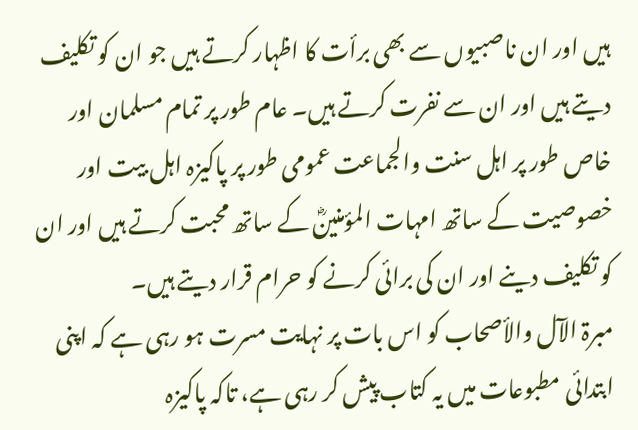ہیں اور ان ناصبیوں سے بھی برأت کا اظہار کرتے ہیں جو ان کو تکلیف دیتے ہیں اور ان سے نفرت کرتے ہیں۔ عام طور پر تمام مسلمان اور خاص طور پر اہل سنت والجماعت عمومی طور پر پاکیزہ اہل بیت اور خصوصیت کے ساتھ امہات المؤمنینؓ کے ساتھ محبت کرتے ہیں اور ان کو تکلیف دینے اور ان کی برائی کرنے کو حرام قرار دیتے ہیں۔
مبرۃ الآل والأصحاب کو اس بات پر نہایت مسرت ہو رہی ہے کہ اپنی ابتدائی مطبوعات میں یہ کتاب پیش کر رہی ہے، تاکہ پاکیزہ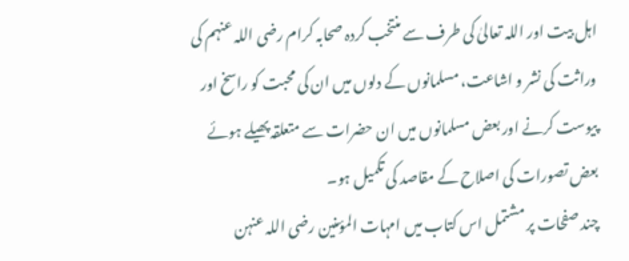اہل بیت اور اللہ تعالیٰ کی طرف سے منتخب کردہ صحابہ کرام رضی اللہ عنہم کی وراثت کی نشر و اشاعت، مسلمانوں کے دلوں میں ان کی محبت کو راسخ اور پیوست کرنے اور بعض مسلمانوں میں ان حضرات سے متعلقہ پھیلے ہوئے بعض تصورات کی اصلاح کے مقاصد کی تکمیل ہو۔
چند صفحات پر مشتمل اس کتاب میں امہات المؤمنین رضی اللہ عنہن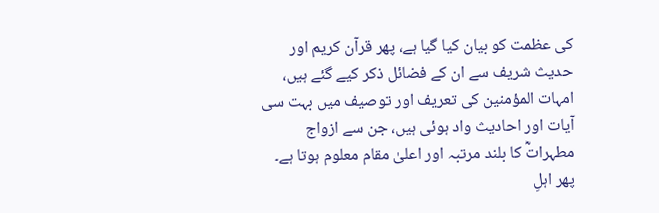کی عظمت کو بیان کیا گیا ہے، پھر قرآن کریم اور حدیث شریف سے ان کے فضائل ذکر کیے گئے ہیں، امہات المؤمنین کی تعریف اور توصیف میں بہت سی آیات اور احادیث واد ہوئی ہیں، جن سے ازواج مطہراتؓ کا بلند مرتبہ اور اعلیٰ مقام معلوم ہوتا ہے۔ پھر اہلِ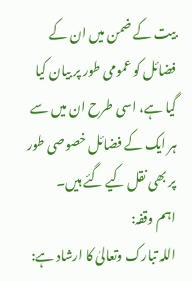بیت کے ضمن میں ان کے فضائل کو عمومی طور پر بیان کیا گیا ہے، اسی طرح ان میں سے ہر ایک کے فضائل خصوصی طور پر بھی نقل کیے گئے ہیں۔
اہم وقفہ:
اللہ تبارک وتعالیٰ کا ارشاد ہے: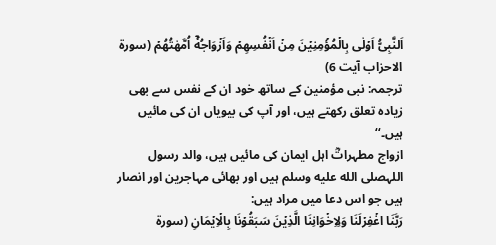اَلنَّبِىُّ اَوۡلٰى بِالۡمُؤۡمِنِيۡنَ مِنۡ اَنۡفُسِهِمۡ وَاَزۡوَاجُهٗۤ اُمَّهٰتُهُمۡ (سورۃ الاحزاب آیت 6)
ترجمہ: نبی مؤمنین کے ساتھ خود ان کے نفس سے بھی زیادہ تعلق رکھتے ہیں، اور آپ کی بیویاں ان کی مائیں ہیں۔‘‘
ازواج مطہراتؓ اہل ایمان کی مائیں ہیں، والد رسول اللہصلى الله عليه وسلم ہیں اور بھائی مہاجرین اور انصار ہیں جو اس دعا میں مراد ہیں:
رَبَّنَا اغۡفِرۡلَنَا وَلِاِخۡوَانِنَا الَّذِيۡنَ سَبَقُوۡنَا بِالۡاِيۡمَانِ (سورۃ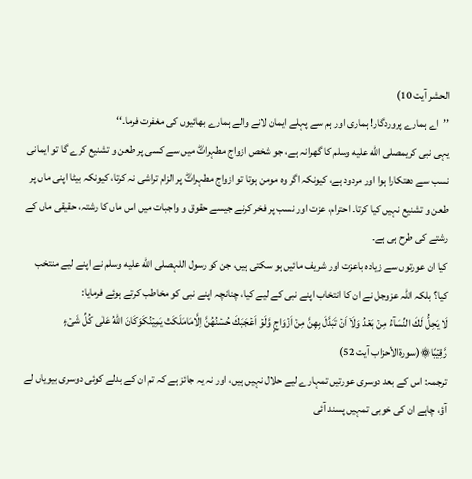الحشر آیت 10)
’’اے ہمارے پروردگار! ہماری اور ہم سے پہلے ایمان لانے والے ہمارے بھائیوں کی مغفرت فرما۔‘‘
یہی نبی کریمصلى الله عليه وسلم کا گھرانہ ہے، جو شخص ازواج مطہراتؓ میں سے کسی پر طعن و تشنیع کرے گا تو ایمانی نسب سے دھتکارا ہوا اور مردود ہے، کیونکہ اگر وہ مومن ہوتا تو ازواج مطہراتؓ پر الزام تراشی نہ کرتا، کیونکہ بیٹا اپنی ماں پر طعن و تشنیع نہیں کیا کرتا۔ احترام، عزت اور نسب پر فخر کرنے جیسے حقوق و واجبات میں اس ماں کا رشتہ، حقیقی ماں کے رشتے کی طرح ہی ہے۔
کیا ان عورتوں سے زیادہ باعزت اور شریف مائیں ہو سکتی ہیں، جن کو رسول اللہصلى الله عليه وسلم نے اپنے لیے منتخب کیا؟ بلکہ اللہ عزوجل نے ان کا انتخاب اپنے نبی کے لیے کیا، چنانچہ اپنے نبی کو مخاطب کرتے ہوئے فرمایا:
لَا يَحِلُّ لَكَ النِّسَآءُ مِنۡ بَعۡدُ وَلَاۤ اَنۡ تَبَدَّلَ بِهِنَّ مِنۡ اَزۡوَاجٍ وَّلَوۡ اَعۡجَبَكَ حُسۡنُهُنَّ اِلَّامَامَلَكَتۡ يَمِيۡنُكَوَكَانَ اللّٰهُ عَلٰى كُلِّ شَىۡءٍ رَّقِيۡبًا۞(سورۃالأحزاب آیت 52)
ترجمہ: اس کے بعد دوسری عورتیں تمہارے لیے حلال نہیں ہیں، اور نہ یہ جائز ہے کہ تم ان کے بدلے کوئی دوسری بیویاں لے آؤ، چاہے ان کی خوبی تمہیں پسند آئی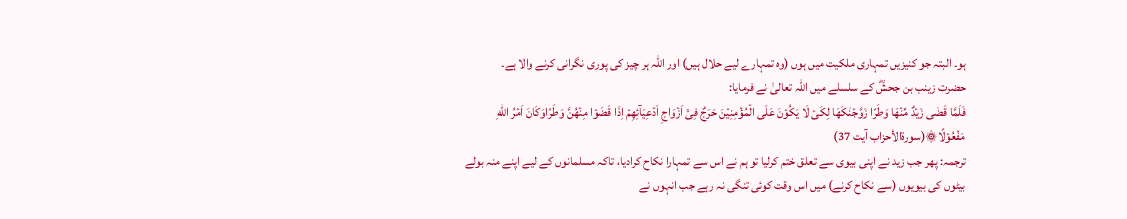ہو۔ البتہ جو کنیزیں تمہاری ملکیت میں ہوں (وہ تمہارے لیے حلال ہیں) اور اللہ ہر چیز کی پوری نگرانی کرنے والا ہے۔
حضرت زینب بن جحشؓ کے سلسلے میں اللہ تعالیٰ نے فرمایا:
فَلَمَّا قَضٰى زَيۡدٌ مِّنۡهَا وَطَرًا زَوَّجۡنٰكَهَا لِكَىۡ لَا يَكُوۡنَ عَلَى الۡمُؤۡمِنِيۡنَ حَرَجٌ فِىۡۤ اَزۡوَاجِ اَدۡعِيَآئِهِمۡ اِذَا قَضَوۡا مِنۡهُنَّ وَطَرًاوَكَانَ اَمۡرُ اللّٰهِ مَفۡعُوۡلًا۞(سورۃالأحزاب آیت 37)
ترجمہ: پھر جب زید نے اپنی بیوی سے تعلق ختم کرلیا تو ہم نے اس سے تمہارا نکاح کرادیا، تاکہ مسلمانوں کے لیے اپنے منہ بولے بیٹوں کی بیویوں (سے نکاح کرنے) میں اس وقت کوئی تنگی نہ رہے جب انہوں نے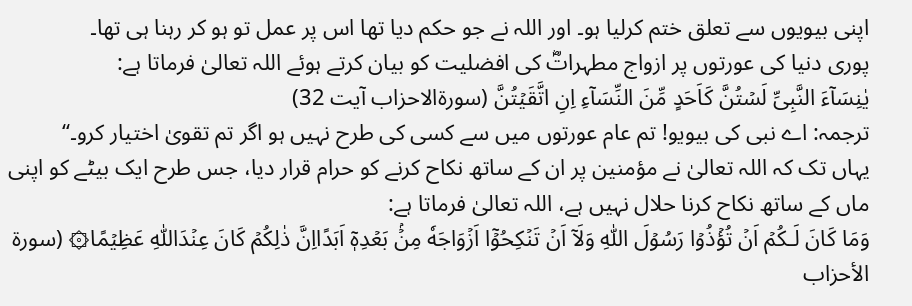اپنی بیویوں سے تعلق ختم کرلیا ہو۔ اور اللہ نے جو حکم دیا تھا اس پر عمل تو ہو کر رہنا ہی تھا۔
پوری دنیا کی عورتوں پر ازواج مطہراتؓ کی افضلیت کو بیان کرتے ہوئے اللہ تعالیٰ فرماتا ہے:
يٰنِسَآءَ النَّبِىِّ لَسۡتُنَّ كَاَحَدٍ مِّنَ النِّسَآءِ اِنِ اتَّقَيۡتُنَّ (سورۃالاحزاب آیت 32)
ترجمہ: اے نبی کی بیویو! تم عام عورتوں میں سے کسی کی طرح نہیں ہو اگر تم تقویٰ اختیار کرو۔‘‘
یہاں تک کہ اللہ تعالیٰ نے مؤمنین پر ان کے ساتھ نکاح کرنے کو حرام قرار دیا، جس طرح ایک بیٹے کو اپنی ماں کے ساتھ نکاح کرنا حلال نہیں ہے، اللہ تعالیٰ فرماتا ہے:
وَمَا كَانَ لَـكُمۡ اَنۡ تُؤۡذُوۡا رَسُوۡلَ اللّٰهِ وَلَاۤ اَنۡ تَنۡکِحُوۡۤا اَزۡوَاجَهٗ مِنۡۢ بَعۡدِهٖۤ اَبَدًااِنَّ ذٰلِكُمۡ كَانَ عِنۡدَاللّٰهِ عَظِيۡمًا۞ (سورۃ الأحزاب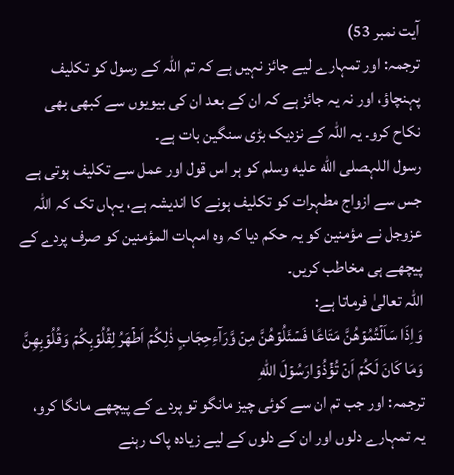آیت نمبر 53)
ترجمہ: اور تمہارے لیے جائز نہیں ہے کہ تم اللہ کے رسول کو تکلیف پہنچاؤ، اور نہ یہ جائز ہے کہ ان کے بعد ان کی بیویوں سے کبھی بھی نکاح کرو۔ یہ اللہ کے نزدیک بڑی سنگین بات ہے۔
رسول اللہصلى الله عليه وسلم کو ہر اس قول اور عمل سے تکلیف ہوتی ہے جس سے ازواج مطہرات کو تکلیف ہونے کا اندیشہ ہے، یہاں تک کہ اللہ عزوجل نے مؤمنین کو یہ حکم دیا کہ وہ امہات المؤمنین کو صرف پردے کے پیچھے ہی مخاطب کریں۔
اللہ تعالیٰ فرماتا ہے:
وَاِذَا سَاَلۡتُمُوۡهُنَّ مَتَاعًا فَسۡئَلُوۡهُنَّ مِنۡ وَّرَآءِحِجَابٍ ذٰلِكُمۡ اَطۡهَرُ لِقُلُوۡبِكُمۡ وَقُلُوۡبِهِنَّ وَمَا كَانَ لَكُمۡ اَنۡ تُؤۡذُوۡارَسُوۡلَ اللّٰهِ
ترجمہ: اور جب تم ان سے کوئی چیز مانگو تو پردے کے پیچھے مانگا کرو، یہ تمہارے دلوں اور ان کے دلوں کے لیے زیادہ پاک رہنے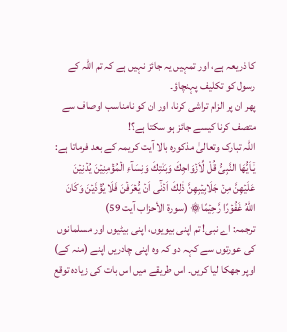کا ذریعہ ہے، اور تمہیں یہ جائز نہیں ہے کہ تم اللہ کے رسول کو تکلیف پہنچاؤ۔
پھر ان پر الزام تراشی کرنا، اور ان کو نامناسب اوصاف سے متصف کرنا کیسے جائز ہو سکتا ہے؟!
اللہ تبارک وتعالیٰ مذکورہ بالا آیت کریمہ کے بعد فرماتا ہے:
يٰۤـاَيُّهَا النَّبِىُّ قُلْ لِّاَزۡوَاجِكَ وَبَنٰتِكَ وَنِسَآءِ الۡمُؤۡمِنِيۡنَ يُدۡنِيۡنَ عَلَيۡهِنَّ مِنۡ جَلَابِيۡبِهِنَّ ذٰلِكَ اَدۡنٰٓى اَنۡ يُّعۡرَفۡنَ فَلَا يُؤۡذَيۡنَ وَكَانَ اللّٰهُ غَفُوۡرًا رَّحِيۡمًا۞ (سورۃ الأحزاب آیت 59)
ترجمہ: اے نبی! تم اپنی بیویوں، اپنی بیٹیوں اور مسلمانوں کی عورتوں سے کہہ دو کہ وہ اپنی چادریں اپنے (منہ کے) اوپر جھکا لیا کریں۔ اس طریقے میں اس بات کی زیادہ توقع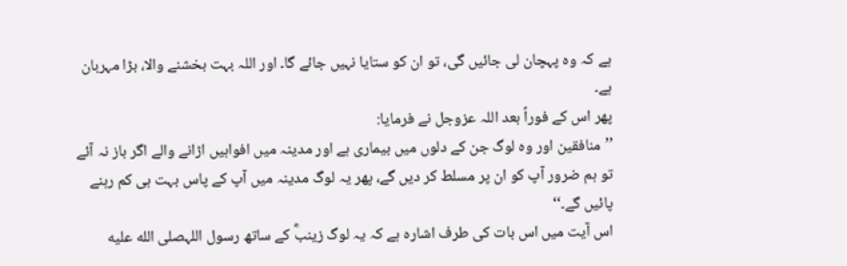ہے کہ وہ پہچان لی جائیں گی، تو ان کو ستایا نہیں جائے گا۔ اور اللہ بہت بخشنے والا، بڑا مہربان ہے۔
پھر اس کے فوراً بعد اللہ عزوجل نے فرمایا:
’’منافقین اور وہ لوگ جن کے دلوں میں بیماری ہے اور مدینہ میں افواہیں اڑانے والے اگر باز نہ آئے تو ہم ضرور آپ کو ان پر مسلط کر دیں گے، پھر یہ لوگ مدینہ میں آپ کے پاس بہت ہی کم رہنے پائیں گے۔‘‘
اس آیت میں اس بات کی طرف اشارہ ہے کہ یہ لوگ زینبؓ کے ساتھ رسول اللہصلى الله عليه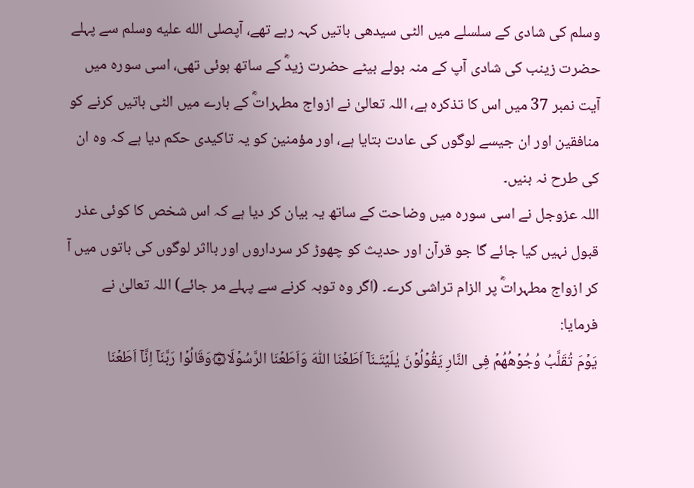وسلم کی شادی کے سلسلے میں الٹی سیدھی باتیں کہہ رہے تھے، آپصلى الله عليه وسلم سے پہلے حضرت زینب کی شادی آپ کے منہ بولے بیٹے حضرت زیدؓ کے ساتھ ہوئی تھی، اسی سورہ میں آیت نمبر 37 میں اس کا تذکرہ ہے، اللہ تعالیٰ نے ازواج مطہراتؓ کے بارے میں الٹی باتیں کرنے کو منافقین اور ان جیسے لوگوں کی عادت بتایا ہے، اور مؤمنین کو یہ تاکیدی حکم دیا ہے کہ وہ ان کی طرح نہ بنیں۔
اللہ عزوجل نے اسی سورہ میں وضاحت کے ساتھ یہ بیان کر دیا ہے کہ اس شخص کا کوئی عذر قبول نہیں کیا جائے گا جو قرآن اور حدیث کو چھوڑ کر سرداروں اور بااثر لوگوں کی باتوں میں آ کر ازواج مطہراتؓ پر الزام تراشی کرے۔ (اگر وہ توبہ کرنے سے پہلے مر جائے) اللہ تعالیٰ نے فرمایا:
يَوۡمَ تُقَلَّبُ وُجُوۡهُهُمۡ فِى النَّارِ يَقُوۡلُوۡنَ يٰلَيۡتَـنَاۤ اَطَعۡنَا اللّٰهَ وَاَطَعۡنَا الرَّسُوۡلَا۞وَقَالُوۡا رَبَّنَاۤ اِنَّاۤ اَطَعۡنَا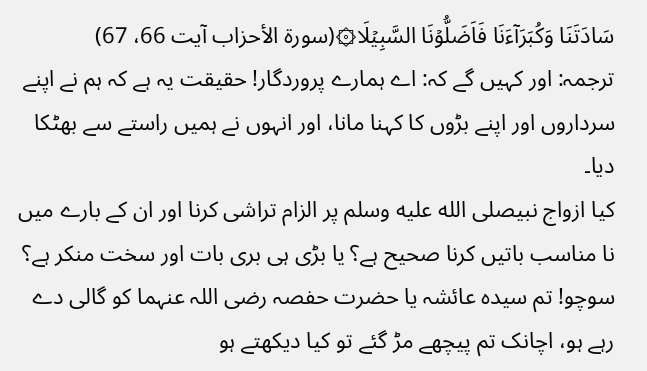سَادَتَنَا وَكُبَرَآءَنَا فَاَضَلُّوۡنَا السَّبِيۡلَا۞(سورۃ الأحزاب آیت 66، 67)
ترجمہ: اور کہیں گے کہ: اے ہمارے پروردگار! حقیقت یہ ہے کہ ہم نے اپنے سرداروں اور اپنے بڑوں کا کہنا مانا، اور انہوں نے ہمیں راستے سے بھٹکا دیا۔
کیا ازواج نبیصلى الله عليه وسلم پر الزام تراشی کرنا اور ان کے بارے میں نا مناسب باتیں کرنا صحیح ہے؟ یا بڑی ہی بری بات اور سخت منکر ہے؟
سوچو! تم سیدہ عائشہ یا حضرت حفصہ رضی اللہ عنہما کو گالی دے رہے ہو، اچانک تم پیچھے مڑ گئے تو کیا دیکھتے ہو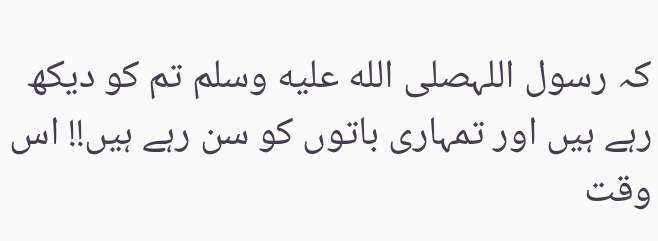کہ رسول اللہصلى الله عليه وسلم تم کو دیکھ رہے ہیں اور تمہاری باتوں کو سن رہے ہیں!! اس وقت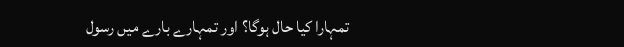تمہارا کیا حال ہوگا؟ اور تمہارے بارے میں رسول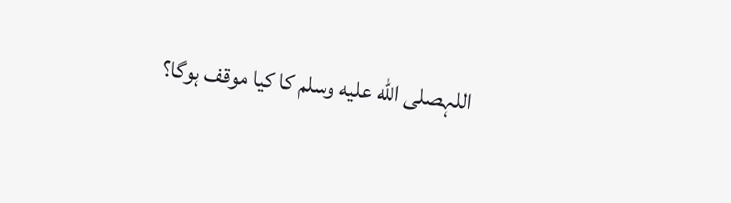اللہصلى الله عليه وسلم کا کیا موقف ہوگا؟